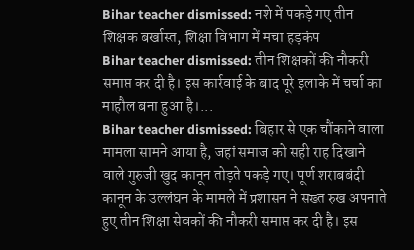Bihar teacher dismissed: नशे में पकड़े गए तीन शिक्षक बर्खास्त, शिक्षा विभाग में मचा हड़कंप
Bihar teacher dismissed: तीन शिक्षकों की नौकरी समाप्त कर दी है। इस कार्रवाई के बाद पूरे इलाके में चर्चा का माहौल बना हुआ है।...
Bihar teacher dismissed: बिहार से एक चौंकाने वाला मामला सामने आया है, जहां समाज को सही राह दिखाने वाले गुरुजी खुद कानून तोड़ते पकड़े गए। पूर्ण शराबबंदी कानून के उल्लंघन के मामले में प्रशासन ने सख्त रुख अपनाते हुए तीन शिक्षा सेवकों की नौकरी समाप्त कर दी है। इस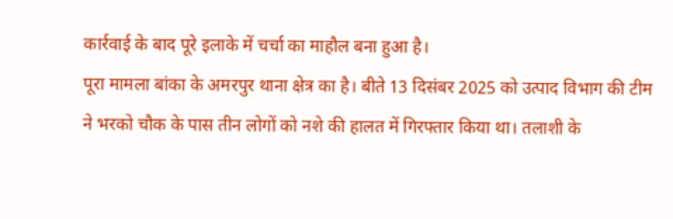कार्रवाई के बाद पूरे इलाके में चर्चा का माहौल बना हुआ है।
पूरा मामला बांका के अमरपुर थाना क्षेत्र का है। बीते 13 दिसंबर 2025 को उत्पाद विभाग की टीम ने भरको चौक के पास तीन लोगों को नशे की हालत में गिरफ्तार किया था। तलाशी के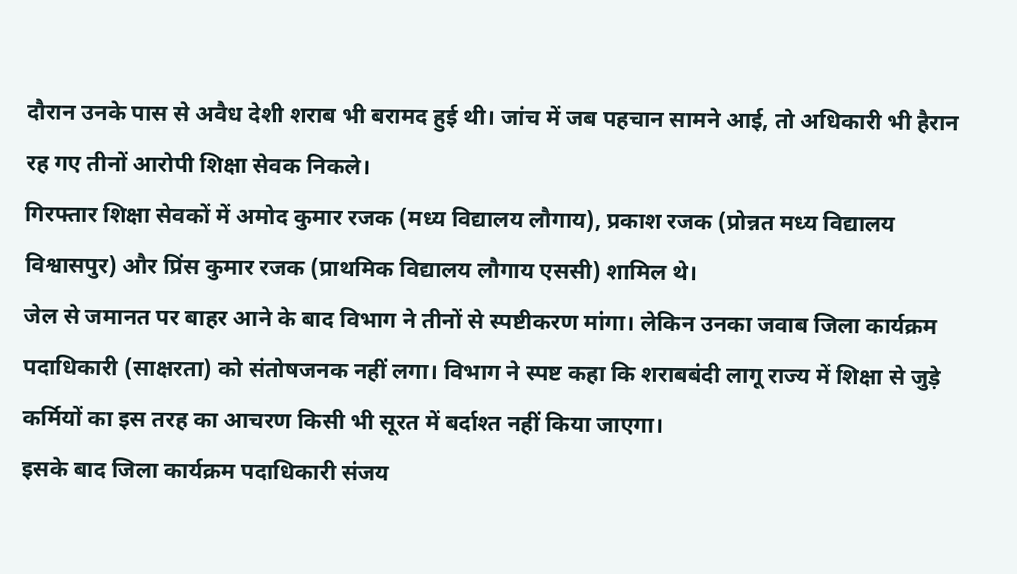दौरान उनके पास से अवैध देशी शराब भी बरामद हुई थी। जांच में जब पहचान सामने आई, तो अधिकारी भी हैरान रह गए तीनों आरोपी शिक्षा सेवक निकले।
गिरफ्तार शिक्षा सेवकों में अमोद कुमार रजक (मध्य विद्यालय लौगाय), प्रकाश रजक (प्रोन्नत मध्य विद्यालय विश्वासपुर) और प्रिंस कुमार रजक (प्राथमिक विद्यालय लौगाय एससी) शामिल थे।
जेल से जमानत पर बाहर आने के बाद विभाग ने तीनों से स्पष्टीकरण मांगा। लेकिन उनका जवाब जिला कार्यक्रम पदाधिकारी (साक्षरता) को संतोषजनक नहीं लगा। विभाग ने स्पष्ट कहा कि शराबबंदी लागू राज्य में शिक्षा से जुड़े कर्मियों का इस तरह का आचरण किसी भी सूरत में बर्दाश्त नहीं किया जाएगा।
इसके बाद जिला कार्यक्रम पदाधिकारी संजय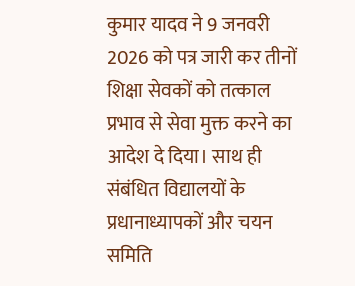कुमार यादव ने 9 जनवरी 2026 को पत्र जारी कर तीनों शिक्षा सेवकों को तत्काल प्रभाव से सेवा मुक्त करने का आदेश दे दिया। साथ ही संबंधित विद्यालयों के प्रधानाध्यापकों और चयन समिति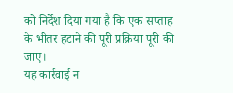को निर्देश दिया गया है कि एक सप्ताह के भीतर हटाने की पूरी प्रक्रिया पूरी की जाए।
यह कार्रवाई न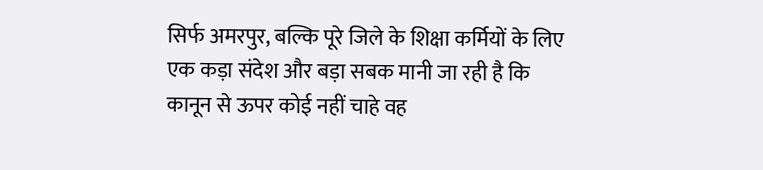सिर्फ अमरपुर, बल्कि पूरे जिले के शिक्षा कर्मियों के लिए एक कड़ा संदेश और बड़ा सबक मानी जा रही है कि कानून से ऊपर कोई नहीं चाहे वह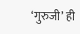‘गुरुजी’ ही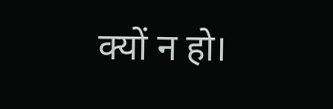क्यों न हो।